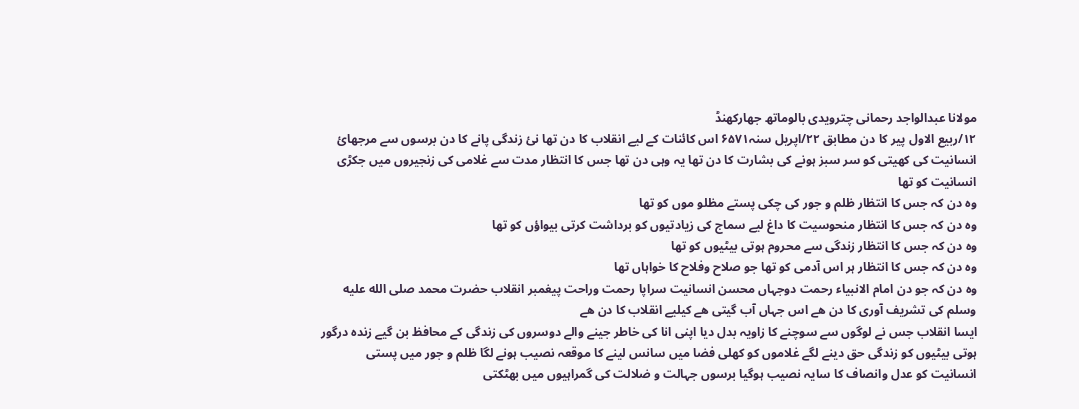مولانا عبدالواجد رحمانی چترویدی بالوماتھ جھارکھنڈ
۱۲/ربیع الاول پیر کا دن مطابق ۲۲/اپریل سنہ۶۵۷۱ اس کائنات کے لیے انقلاب کا دن تھا نئ زندگی پانے کا دن برسوں سے مرجھائ انسانیت کی کھیتی کو سر سبز ہونے کی بشارت کا دن تھا یہ وہی دن تھا جس کا انتظار مدت سے غلامی کی زنجیروں میں جکڑی انسانیت کو تھا
وہ دن کہ جس کا انتظار ظلم و جور کی چکی پستے مظلو موں کو تھا
وہ دن کہ جس کا انتظار منحوسیت کا داغ لیے سماج کی زیادتیوں کو برداشت کرتی بیواؤں کو تھا
وہ دن کہ جس کا انتظار زندگی سے محروم ہوتی بیٹیوں کو تھا
وہ دن کہ جس کا انتظار ہر اس آدمی کو تھا جو صلاح وفلاح کا خواہاں تھا
وہ دن کہ جو دن امام الانبیاء رحمت دوجہاں محسن انسانیت سراپا رحمت وراحت پیغمبر انقلاب حضرت محمد صلى الله عليه وسلم کی تشریف آوری کا دن ھے اس جہاں آب گیتی ھے کیلیے انقلاب کا دن ھے
ایسا انقلاب جس نے لوگوں سے سوچنے کا زاویہ بدل دیا اپنی انا کی خاطر جینے والے دوسروں کی زندگی کے محافظ بن گیے زندہ درگور ہوتی بیٹیوں کو زندگی حق دینے لگے غلاموں کو کھلی فضا میں سانس لینے کا موقعہ نصیب ہونے لگا ظلم و جور میں پستی انسانیت کو عدل وانصاف کا سایہ نصیب ہوگیا برسوں جہالت و ضلالت کی گمراہیوں میں بھٹکتی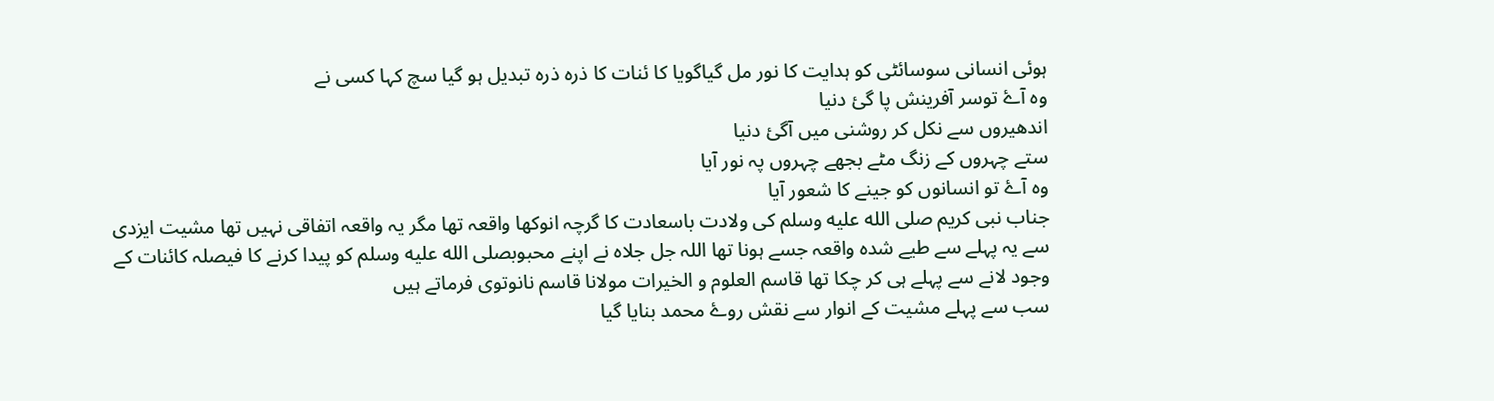ہوئی انسانی سوسائٹی کو ہدایت کا نور مل گیاگویا کا ئنات کا ذرہ ذرہ تبدیل ہو گیا سچ کہا کسی نے
وہ آۓ توسر آفرینش پا گئ دنیا
اندھیروں سے نکل کر روشنی میں آگئ دنیا
ستے چہروں کے زنگ مٹے بجھے چہروں پہ نور آیا
وہ آۓ تو انسانوں کو جینے کا شعور آیا
جناب نبی کریم صلى الله عليه وسلم کی ولادت باسعادت کا گرچہ انوکھا واقعہ تھا مگر یہ واقعہ اتفاقی نہیں تھا مشیت ایزدی سے یہ پہلے سے طیے شدہ واقعہ جسے ہونا تھا اللہ جل جلاہ نے اپنے محبوبصلى الله عليه وسلم کو پیدا کرنے کا فیصلہ کائنات کے وجود لانے سے پہلے ہی کر چکا تھا قاسم العلوم و الخیرات مولانا قاسم نانوتوی فرماتے ہیں
سب سے پہلے مشیت کے انوار سے نقش روۓ محمد بنایا گیا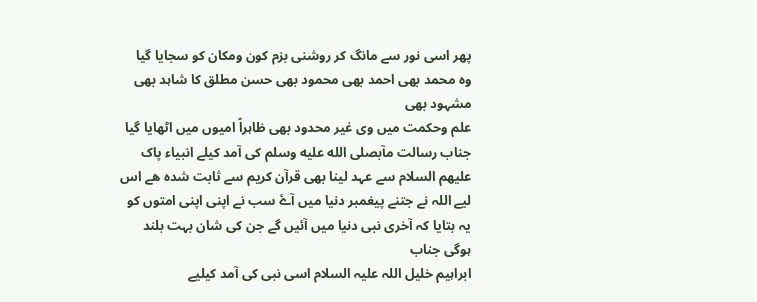پھر اسی نور سے مانگ کر روشنی بزم کون ومکان کو سجایا گیا
وہ محمد بھی احمد بھی محمود بھی حسن مطلق کا شاہد بھی مشہود بھی
علم وحکمت میں وی غیر محدود بھی ظاہراً امیوں میں اٹھایا گیا
جناب رسالت مآبصلى الله عليه وسلم کی آمد کیلے انبیاء پاک علیھم السلام سے عہد لینا بھی قرآن کریم سے ثابت شدہ ھے اس لیے اللہ نے جتنے پیغمبر دنیا میں آۓ سب نے اپنی اپنی امتوں کو یہ بتایا کہ آخری نبی دنیا میں آئیں گے جن کی شان بہت بلند ہوگی جناب
ابراہیم خلیل اللہ علیہ السلام اسی نبی کی آمد کیلیے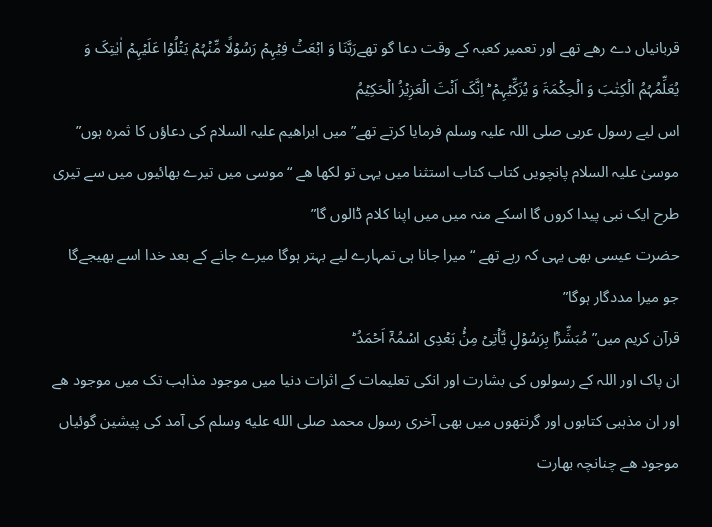قربانیاں دے رھے تھے اور تعمیر کعبہ کے وقت دعا گو تھےرَبَّنَا وَ ابۡعَثۡ فِیۡہِمۡ رَسُوۡلًا مِّنۡہُمۡ یَتۡلُوۡا عَلَیۡہِمۡ اٰیٰتِکَ وَ یُعَلِّمُہُمُ الۡکِتٰبَ وَ الۡحِکۡمَۃَ وَ یُزَکِّیۡہِمۡ ؕ اِنَّکَ اَنۡتَ الۡعَزِیۡزُ الۡحَکِیۡمُ
اس لیے رسول عربی صلی اللہ علیہ وسلم فرمایا کرتے تھے”میں ابراھیم علیہ السلام کی دعاؤں کا ثمرہ ہوں”
موسیٰ علیہ السلام پانچویں کتاب کتاب استثنا میں یہی تو لکھا ھے “موسی میں تیرے بھائیوں میں سے تیری طرح ایک نبی پیدا کروں گا اسکے منہ میں میں اپنا کلام ڈالوں گا”
حضرت عیسی بھی یہی کہ رہے تھے “میرا جانا ہی تمہارے لیے بہتر ہوگا میرے جانے کے بعد خدا اسے بھیجےگا جو میرا مددگار ہوگا”
قرآن کریم میں” مُبَشِّرًۢا بِرَسُوۡلٍ یَّاۡتِیۡ مِنۡۢ بَعۡدِی اسۡمُہٗۤ اَحۡمَدُ ؕ
ان پاک اور اللہ کے رسولوں کی بشارت اور انکی تعلیمات کے اثرات دنیا میں موجود مذاہب تک میں موجود ھے اور ان مذہبی کتابوں اور گرنتھوں میں بھی آخری رسول محمد صلى الله عليه وسلم کی آمد کی پیشین گوئیاں موجود ھے چنانچہ بھارت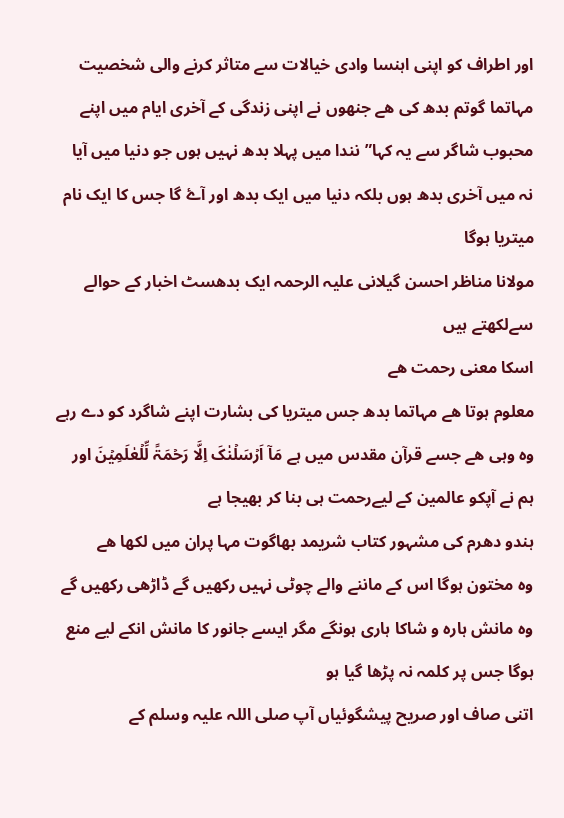اور اطراف کو اپنی اہنسا وادی خیالات سے متاثر کرنے والی شخصیت مہاتما گوتم بدھ کی ھے جنھوں نے اپنی زندگی کے آخری ایام میں اپنے محبوب شاگر سے یہ کہا”نندا میں پہلا بدھ نہیں ہوں جو دنیا میں آیا نہ میں آخری بدھ ہوں بلکہ دنیا میں ایک بدھ اور آۓ گا جس کا ایک نام میتریا ہوگا
مولانا مناظر احسن گیلانی علیہ الرحمہ ایک بدھسٹ اخبار کے حوالے سےلکھتے ہیں
اسکا معنی رحمت ھے
معلوم ہوتا ھے مہاتما بدھ جس میتریا کی بشارت اپنے شاگرد کو دے رہے وہ وہی ھے جسے قرآن مقدس میں ہے مَاۤ اَرۡسَلۡنٰکَ اِلَّا رَحۡمَۃً لِّلۡعٰلَمِیۡنَ اور ہم نے آپکو عالمین کے لیےرحمت ہی بنا کر بھیجا ہے
ہندو دھرم کی مشہور کتاب شریمد بھاگوت مہا پران میں لکھا ھے
وہ مختون ہوگا اس کے ماننے والے چوٹی نہیں رکھیں گے ڈاڑھی رکھیں گے وہ مانش ہارہ و شاکا ہاری ہونگے مگر ایسے جانور کا مانش انکے لیے منع ہوگا جس پر کلمہ نہ پڑھا گیا ہو
اتنی صاف اور صریح پیشگوئیاں آپ صلی اللہ علیہ وسلم کے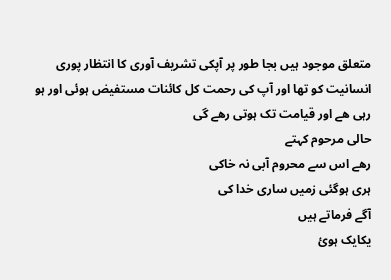متعلق موجود ہیں بجا طور پر آپکی تشریف آوری کا انتظار پوری انسانیت کو تھا اور آپ کی رحمت کل کائنات مستفیض ہوئی اور ہو رہی ھے اور قیامت تک ہوتی رھے گی
حالی مرحوم کہتے
رھے اس سے محروم آبی نہ خاکی
ہری ہوگئی زمیں ساری خدا کی
آگے فرماتے ہیں
یکایک ہوئ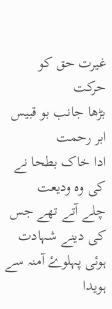غیرت حق کو حرکت
بڑھا جانب بو قبیس ابر رحمت
ادا خاک بطحا نے کی وہ ودیعت
چلے آتے تھے جس کی دینے شہادت
ہوئی پہلوۓ آمنہ سے ہویدا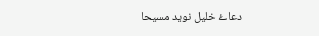دعاۓ خلیل نوید مسیحا